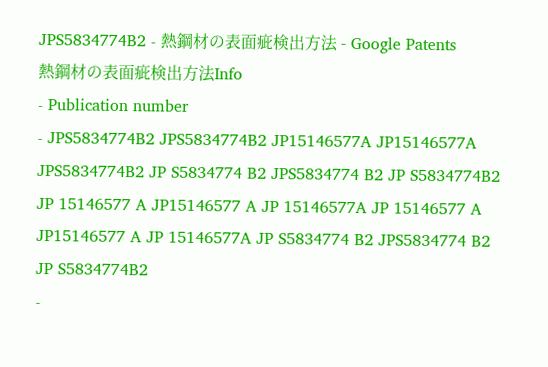JPS5834774B2 - 熱鋼材の表面疵検出方法 - Google Patents
熱鋼材の表面疵検出方法Info
- Publication number
- JPS5834774B2 JPS5834774B2 JP15146577A JP15146577A JPS5834774B2 JP S5834774 B2 JPS5834774 B2 JP S5834774B2 JP 15146577 A JP15146577 A JP 15146577A JP 15146577 A JP15146577 A JP 15146577A JP S5834774 B2 JPS5834774 B2 JP S5834774B2
-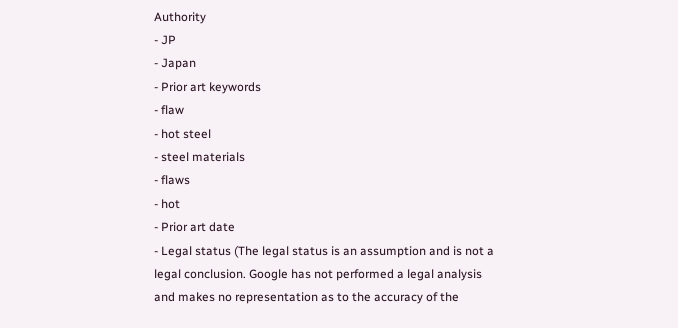Authority
- JP
- Japan
- Prior art keywords
- flaw
- hot steel
- steel materials
- flaws
- hot
- Prior art date
- Legal status (The legal status is an assumption and is not a legal conclusion. Google has not performed a legal analysis and makes no representation as to the accuracy of the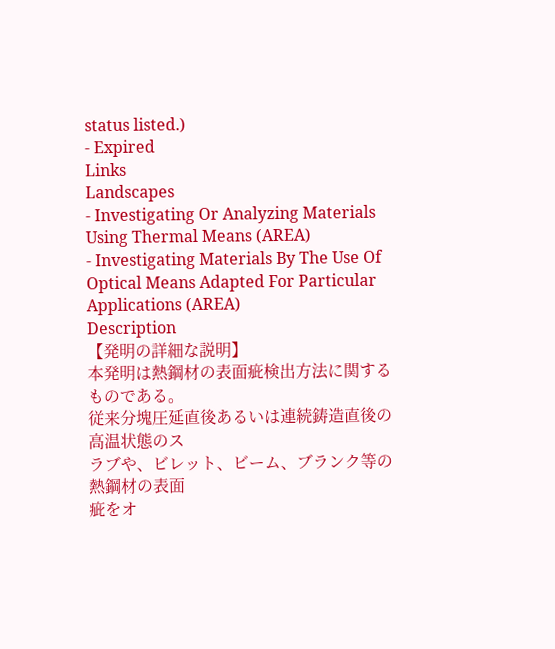status listed.)
- Expired
Links
Landscapes
- Investigating Or Analyzing Materials Using Thermal Means (AREA)
- Investigating Materials By The Use Of Optical Means Adapted For Particular Applications (AREA)
Description
【発明の詳細な説明】
本発明は熱鋼材の表面疵検出方法に関するものである。
従来分塊圧延直後あるいは連続鋳造直後の高温状態のス
ラブや、ビレット、ビーム、ブランク等の熱鋼材の表面
疵をオ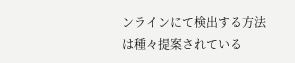ンラインにて検出する方法は種々提案されている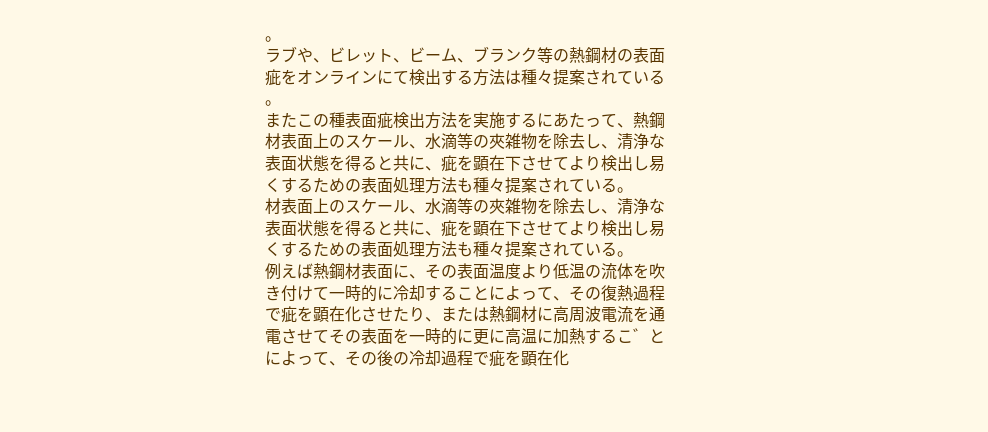。
ラブや、ビレット、ビーム、ブランク等の熱鋼材の表面
疵をオンラインにて検出する方法は種々提案されている
。
またこの種表面疵検出方法を実施するにあたって、熱鋼
材表面上のスケール、水滴等の夾雑物を除去し、清浄な
表面状態を得ると共に、疵を顕在下させてより検出し易
くするための表面処理方法も種々提案されている。
材表面上のスケール、水滴等の夾雑物を除去し、清浄な
表面状態を得ると共に、疵を顕在下させてより検出し易
くするための表面処理方法も種々提案されている。
例えば熱鋼材表面に、その表面温度より低温の流体を吹
き付けて一時的に冷却することによって、その復熱過程
で疵を顕在化させたり、または熱鋼材に高周波電流を通
電させてその表面を一時的に更に高温に加熱するこ゛と
によって、その後の冷却過程で疵を顕在化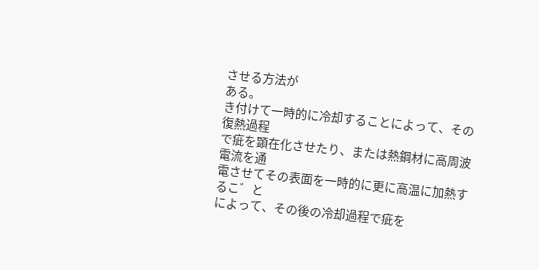させる方法が
ある。
き付けて一時的に冷却することによって、その復熱過程
で疵を顕在化させたり、または熱鋼材に高周波電流を通
電させてその表面を一時的に更に高温に加熱するこ゛と
によって、その後の冷却過程で疵を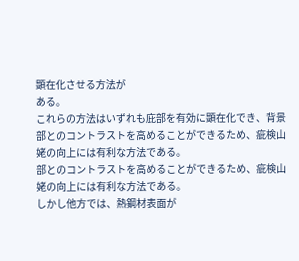顕在化させる方法が
ある。
これらの方法はいずれも庇部を有効に顕在化でき、背景
部とのコントラストを高めることができるため、疵検山
姥の向上には有利な方法である。
部とのコントラストを高めることができるため、疵検山
姥の向上には有利な方法である。
しかし他方では、熱鋼材表面が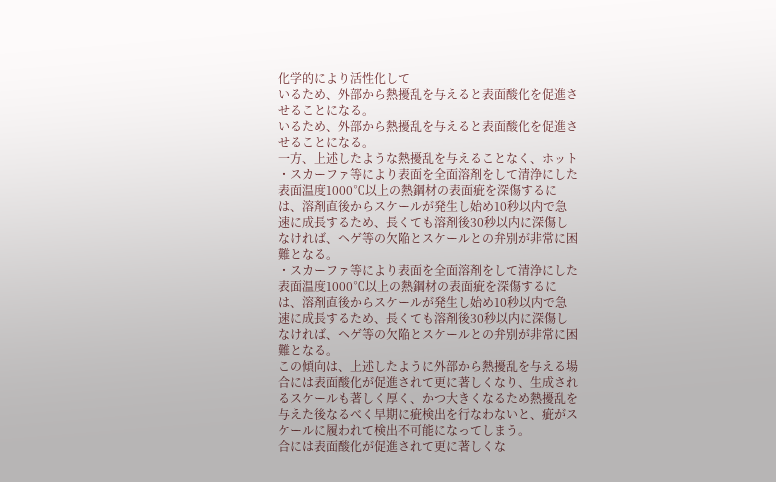化学的により活性化して
いるため、外部から熱擾乱を与えると表面酸化を促進さ
せることになる。
いるため、外部から熱擾乱を与えると表面酸化を促進さ
せることになる。
一方、上述したような熱擾乱を与えることなく、ホット
・スカーファ等により表面を全面溶剤をして清浄にした
表面温度1000℃以上の熱鋼材の表面疵を深傷するに
は、溶剤直後からスケールが発生し始め10秒以内で急
速に成長するため、長くても溶剤後30秒以内に深傷し
なければ、ヘゲ等の欠陥とスケールとの弁別が非常に困
難となる。
・スカーファ等により表面を全面溶剤をして清浄にした
表面温度1000℃以上の熱鋼材の表面疵を深傷するに
は、溶剤直後からスケールが発生し始め10秒以内で急
速に成長するため、長くても溶剤後30秒以内に深傷し
なければ、ヘゲ等の欠陥とスケールとの弁別が非常に困
難となる。
この傾向は、上述したように外部から熱擾乱を与える場
合には表面酸化が促進されて更に著しくなり、生成され
るスケールも著しく厚く、かつ大きくなるため熱擾乱を
与えた後なるべく早期に疵検出を行なわないと、疵がス
ケールに履われて検出不可能になってしまう。
合には表面酸化が促進されて更に著しくな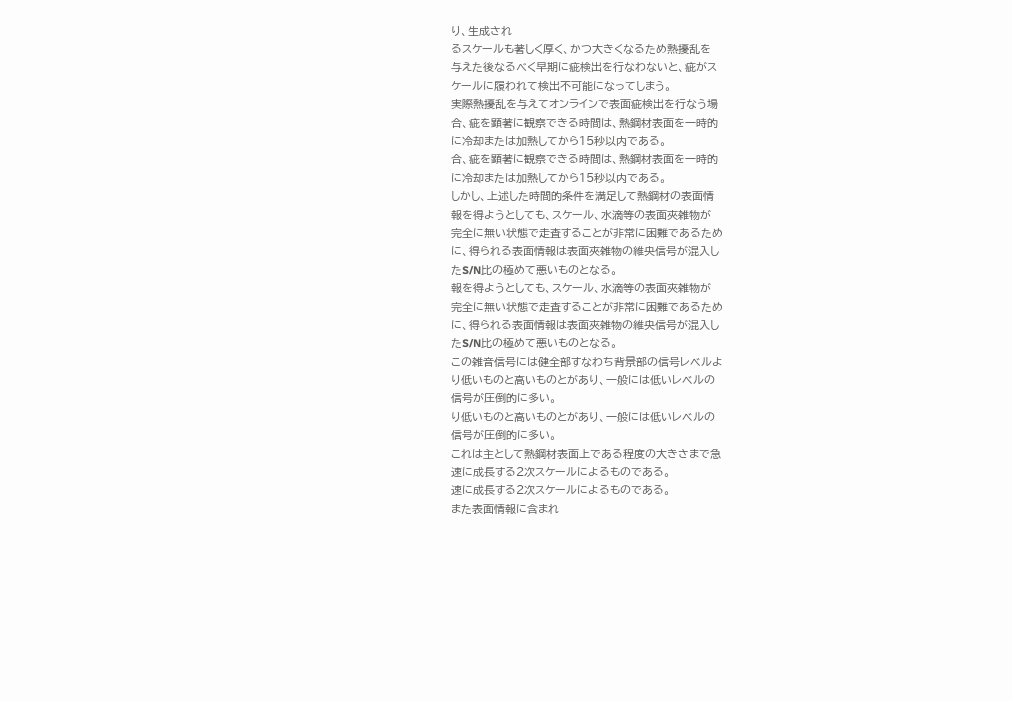り、生成され
るスケールも著しく厚く、かつ大きくなるため熱擾乱を
与えた後なるべく早期に疵検出を行なわないと、疵がス
ケールに履われて検出不可能になってしまう。
実際熱擾乱を与えてオンラインで表面疵検出を行なう場
合、疵を顕著に観察できる時間は、熱鋼材表面を一時的
に冷却または加熱してから15秒以内である。
合、疵を顕著に観察できる時間は、熱鋼材表面を一時的
に冷却または加熱してから15秒以内である。
しかし、上述した時間的条件を満足して熱鋼材の表面情
報を得ようとしても、スケール、水滴等の表面夾雑物が
完全に無い状態で走査することが非常に困難であるため
に、得られる表面情報は表面夾雑物の維央信号が混入し
たS/N比の極めて悪いものとなる。
報を得ようとしても、スケール、水滴等の表面夾雑物が
完全に無い状態で走査することが非常に困難であるため
に、得られる表面情報は表面夾雑物の維央信号が混入し
たS/N比の極めて悪いものとなる。
この雑音信号には健全部すなわち背景部の信号レベルよ
り低いものと高いものとがあり、一般には低いレベルの
信号が圧倒的に多い。
り低いものと高いものとがあり、一般には低いレベルの
信号が圧倒的に多い。
これは主として熱鋼材表面上である程度の大きさまで急
速に成長する2次スケールによるものである。
速に成長する2次スケールによるものである。
また表面情報に含まれ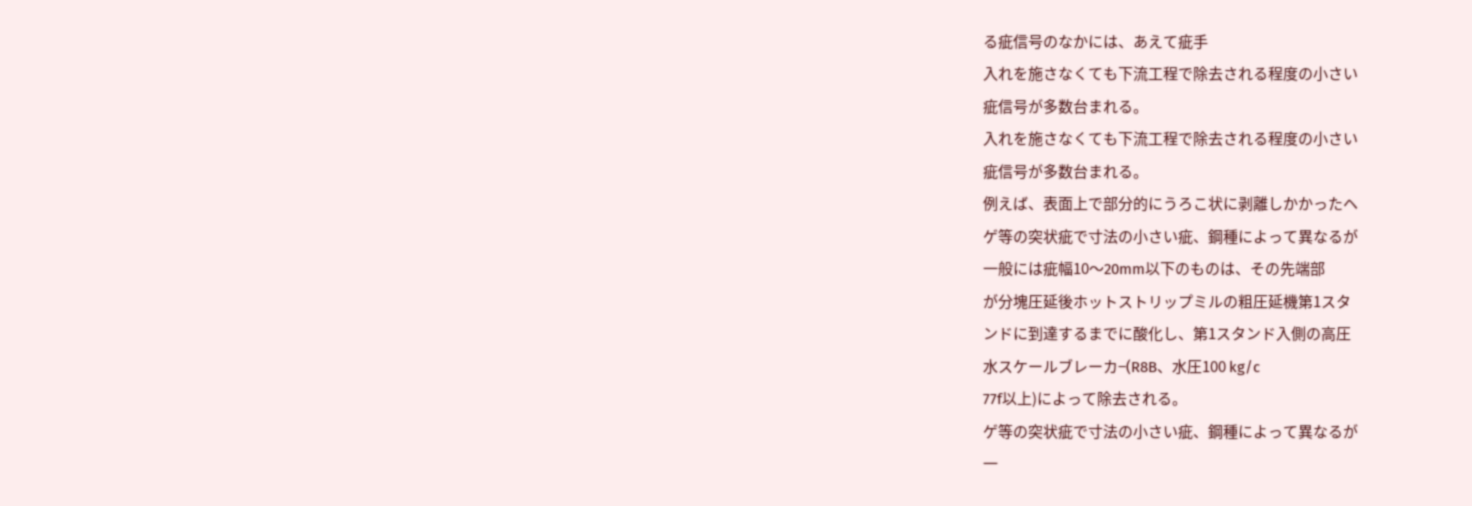る疵信号のなかには、あえて疵手
入れを施さなくても下流工程で除去される程度の小さい
疵信号が多数台まれる。
入れを施さなくても下流工程で除去される程度の小さい
疵信号が多数台まれる。
例えば、表面上で部分的にうろこ状に剥離しかかったヘ
ゲ等の突状疵で寸法の小さい疵、鋼種によって異なるが
一般には疵幅10〜20mm以下のものは、その先端部
が分塊圧延後ホットストリップミルの粗圧延機第1スタ
ンドに到達するまでに酸化し、第1スタンド入側の高圧
水スケールブレーカ−(R8B、水圧100 kg/c
77f以上)によって除去される。
ゲ等の突状疵で寸法の小さい疵、鋼種によって異なるが
一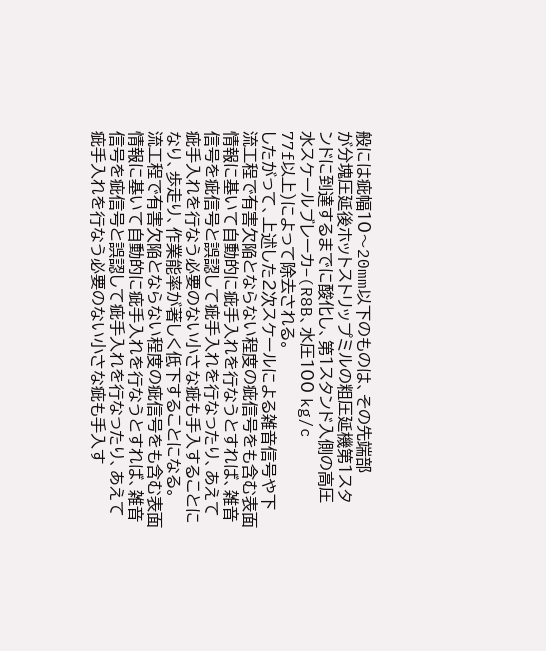般には疵幅10〜20mm以下のものは、その先端部
が分塊圧延後ホットストリップミルの粗圧延機第1スタ
ンドに到達するまでに酸化し、第1スタンド入側の高圧
水スケールブレーカ−(R8B、水圧100 kg/c
77f以上)によって除去される。
したがって、上述した2次スケールによる雑音信号や下
流工程で有害欠陥とならない程度の疵信号をも含む表面
情報に基いて自動的に疵手入れを行なうとすれば、雑音
信号を疵信号と誤認して疵手入れを行なったり、あえて
疵手入れを行なう必要のない小さな疵も手入することに
なり、歩走り、作業能率が著しく低下することになる。
流工程で有害欠陥とならない程度の疵信号をも含む表面
情報に基いて自動的に疵手入れを行なうとすれば、雑音
信号を疵信号と誤認して疵手入れを行なったり、あえて
疵手入れを行なう必要のない小さな疵も手入す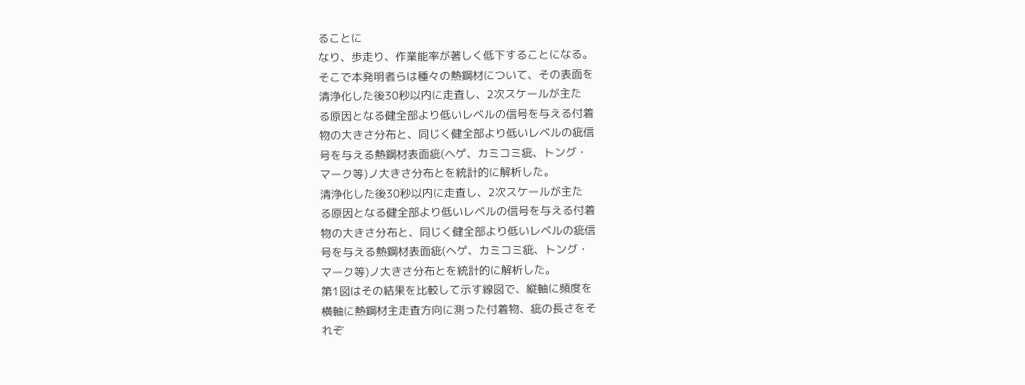ることに
なり、歩走り、作業能率が著しく低下することになる。
そこで本発明者らは種々の熱鋼材について、その表面を
清浄化した後30秒以内に走査し、2次スケールが主た
る原因となる健全部より低いレベルの信号を与える付着
物の大きさ分布と、同じく健全部より低いレベルの疵信
号を与える熱鋼材表面疵(ヘゲ、カミコミ疵、トング・
マーク等)ノ大きさ分布とを統計的に解析した。
清浄化した後30秒以内に走査し、2次スケールが主た
る原因となる健全部より低いレベルの信号を与える付着
物の大きさ分布と、同じく健全部より低いレベルの疵信
号を与える熱鋼材表面疵(ヘゲ、カミコミ疵、トング・
マーク等)ノ大きさ分布とを統計的に解析した。
第1図はその結果を比較して示す線図で、縦軸に頻度を
横軸に熱鋼材主走査方向に測った付着物、疵の長さをそ
れぞ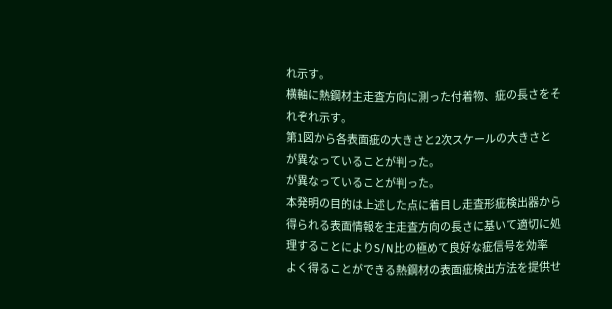れ示す。
横軸に熱鋼材主走査方向に測った付着物、疵の長さをそ
れぞれ示す。
第1図から各表面疵の大きさと2次スケールの大きさと
が異なっていることが判った。
が異なっていることが判った。
本発明の目的は上述した点に着目し走査形疵検出器から
得られる表面情報を主走査方向の長さに基いて適切に処
理することによりS/N比の極めて良好な疵信号を効率
よく得ることができる熱鋼材の表面疵検出方法を提供せ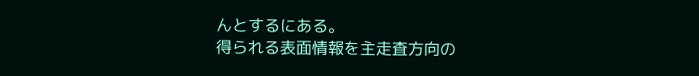んとするにある。
得られる表面情報を主走査方向の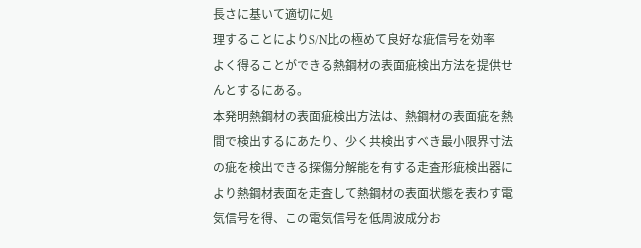長さに基いて適切に処
理することによりS/N比の極めて良好な疵信号を効率
よく得ることができる熱鋼材の表面疵検出方法を提供せ
んとするにある。
本発明熱鋼材の表面疵検出方法は、熱鋼材の表面疵を熱
間で検出するにあたり、少く共検出すべき最小限界寸法
の疵を検出できる探傷分解能を有する走査形疵検出器に
より熱鋼材表面を走査して熱鋼材の表面状態を表わす電
気信号を得、この電気信号を低周波成分お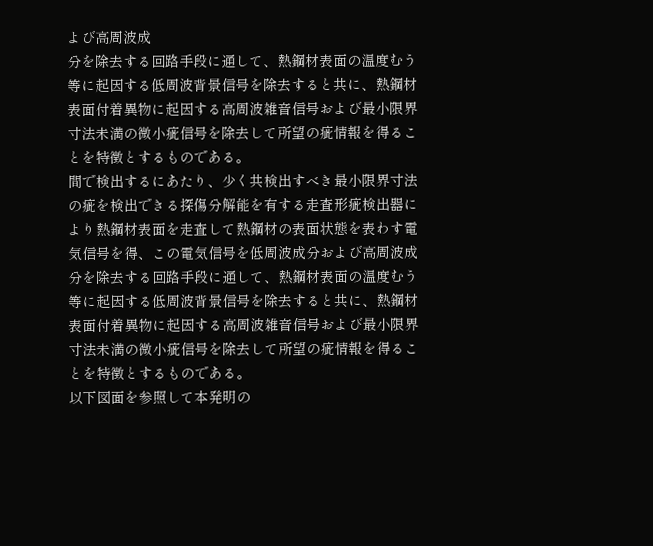よび高周波成
分を除去する回路手段に通して、熱鋼材表面の温度むう
等に起因する低周波背景信号を除去すると共に、熱鋼材
表面付着異物に起因する高周波雑音信号および最小限界
寸法未満の微小疵信号を除去して所望の疵情報を得るこ
とを特徴とするものである。
間で検出するにあたり、少く共検出すべき最小限界寸法
の疵を検出できる探傷分解能を有する走査形疵検出器に
より熱鋼材表面を走査して熱鋼材の表面状態を表わす電
気信号を得、この電気信号を低周波成分および高周波成
分を除去する回路手段に通して、熱鋼材表面の温度むう
等に起因する低周波背景信号を除去すると共に、熱鋼材
表面付着異物に起因する高周波雑音信号および最小限界
寸法未満の微小疵信号を除去して所望の疵情報を得るこ
とを特徴とするものである。
以下図面を参照して本発明の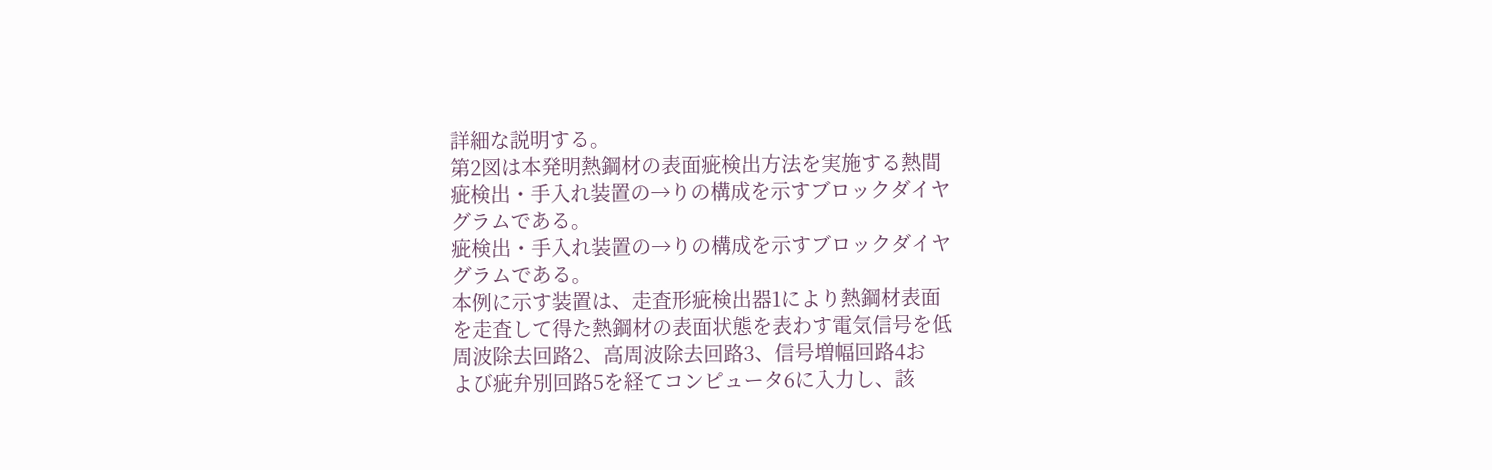詳細な説明する。
第2図は本発明熱鋼材の表面疵検出方法を実施する熱間
疵検出・手入れ装置の→りの構成を示すブロックダイヤ
グラムである。
疵検出・手入れ装置の→りの構成を示すブロックダイヤ
グラムである。
本例に示す装置は、走査形疵検出器1により熱鋼材表面
を走査して得た熱鋼材の表面状態を表わす電気信号を低
周波除去回路2、高周波除去回路3、信号増幅回路4お
よび疵弁別回路5を経てコンピュータ6に入力し、該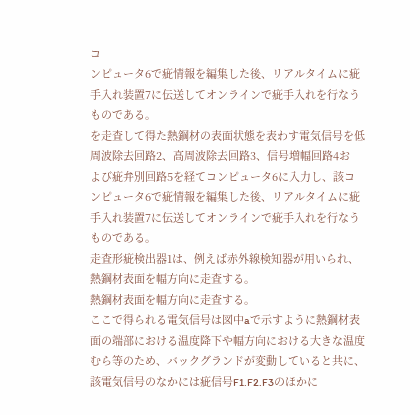コ
ンピュータ6で疵情報を編集した後、リアルタイムに疵
手入れ装置7に伝送してオンラインで疵手入れを行なう
ものである。
を走査して得た熱鋼材の表面状態を表わす電気信号を低
周波除去回路2、高周波除去回路3、信号増幅回路4お
よび疵弁別回路5を経てコンピュータ6に入力し、該コ
ンピュータ6で疵情報を編集した後、リアルタイムに疵
手入れ装置7に伝送してオンラインで疵手入れを行なう
ものである。
走査形疵検出器1は、例えば赤外線検知器が用いられ、
熱鋼材表面を幅方向に走査する。
熱鋼材表面を幅方向に走査する。
ここで得られる電気信号は図中aで示すように熱鋼材表
面の端部における温度降下や幅方向における大きな温度
むら等のため、バックグランドが変動していると共に、
該電気信号のなかには疵信号F1.F2.F3のほかに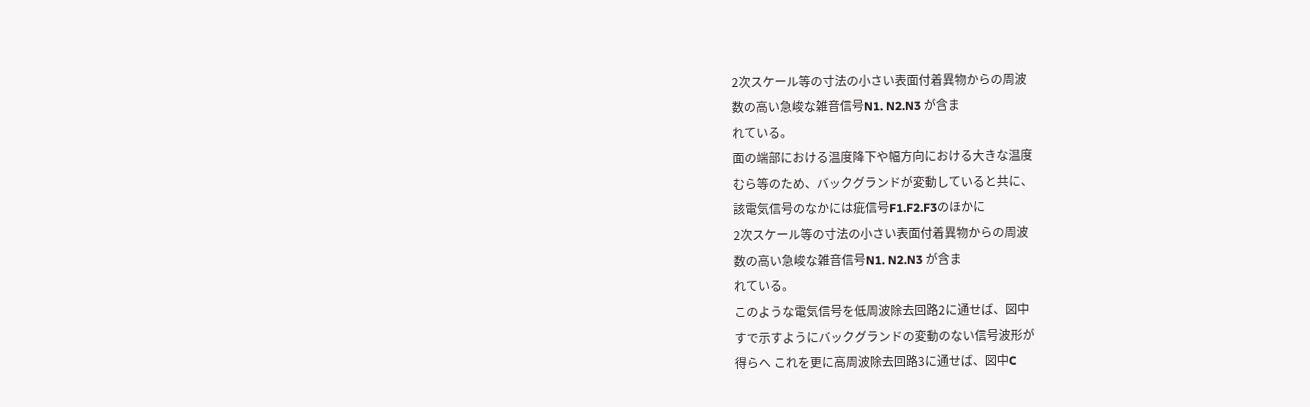2次スケール等の寸法の小さい表面付着異物からの周波
数の高い急峻な雑音信号N1. N2.N3 が含ま
れている。
面の端部における温度降下や幅方向における大きな温度
むら等のため、バックグランドが変動していると共に、
該電気信号のなかには疵信号F1.F2.F3のほかに
2次スケール等の寸法の小さい表面付着異物からの周波
数の高い急峻な雑音信号N1. N2.N3 が含ま
れている。
このような電気信号を低周波除去回路2に通せば、図中
すで示すようにバックグランドの変動のない信号波形が
得らへ これを更に高周波除去回路3に通せば、図中C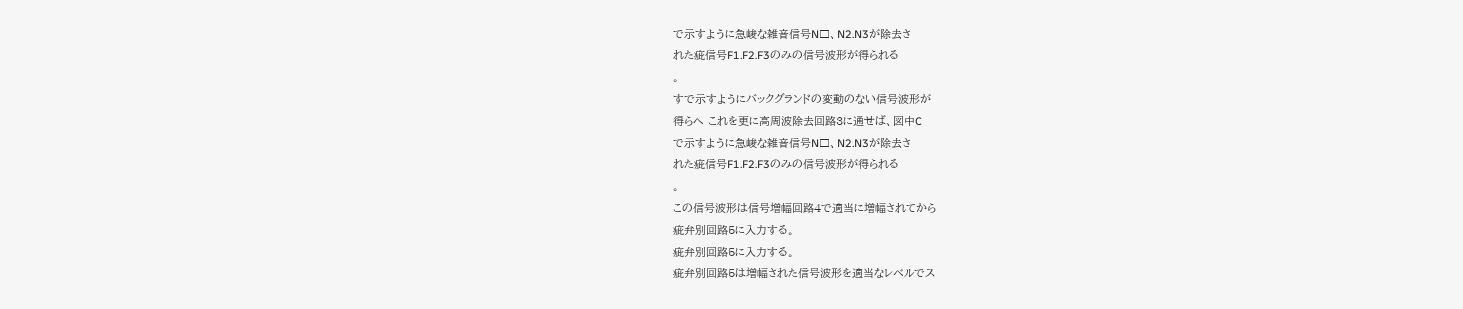で示すように急峻な雑音信号N□、N2.N3が除去さ
れた疵信号F1.F2.F3のみの信号波形が得られる
。
すで示すようにバックグランドの変動のない信号波形が
得らへ これを更に高周波除去回路3に通せば、図中C
で示すように急峻な雑音信号N□、N2.N3が除去さ
れた疵信号F1.F2.F3のみの信号波形が得られる
。
この信号波形は信号増幅回路4で適当に増幅されてから
疵弁別回路5に入力する。
疵弁別回路5に入力する。
疵弁別回路5は増幅された信号波形を適当なレベルでス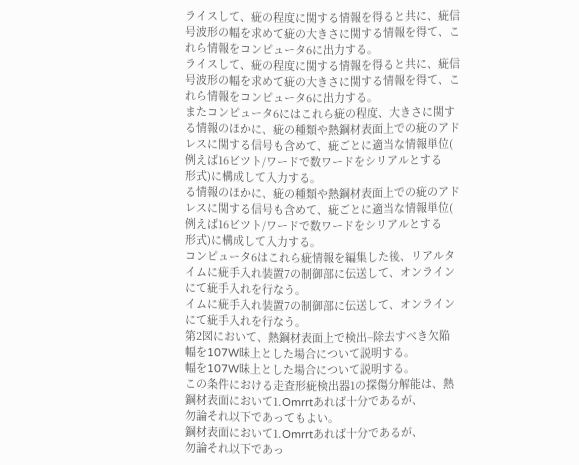ライスして、疵の程度に関する情報を得ると共に、疵信
号波形の幅を求めて疵の大きさに関する情報を得て、こ
れら情報をコンピュータ6に出力する。
ライスして、疵の程度に関する情報を得ると共に、疵信
号波形の幅を求めて疵の大きさに関する情報を得て、こ
れら情報をコンピュータ6に出力する。
またコンピュータ6にはこれら疵の程度、大きさに関す
る情報のほかに、疵の種類や熱鋼材表面上での疵のアド
レスに関する信号も含めて、疵ごとに適当な情報単位(
例えば16ビツト/ワードで数ワードをシリアルとする
形式)に構成して入力する。
る情報のほかに、疵の種類や熱鋼材表面上での疵のアド
レスに関する信号も含めて、疵ごとに適当な情報単位(
例えば16ビツト/ワードで数ワードをシリアルとする
形式)に構成して入力する。
コンピュータ6はこれら疵情報を編集した後、リアルタ
イムに疵手入れ装置7の制御部に伝送して、オンライン
にて疵手入れを行なう。
イムに疵手入れ装置7の制御部に伝送して、オンライン
にて疵手入れを行なう。
第2図において、熱鋼材表面上で検出−除去すべき欠陥
幅を107W昧上とした場合について説明する。
幅を107W昧上とした場合について説明する。
この条件における走査形疵検出器1の探傷分解能は、熱
鋼材表面において1.Omrrtあれば十分であるが、
勿論それ以下であってもよい。
鋼材表面において1.Omrrtあれば十分であるが、
勿論それ以下であっ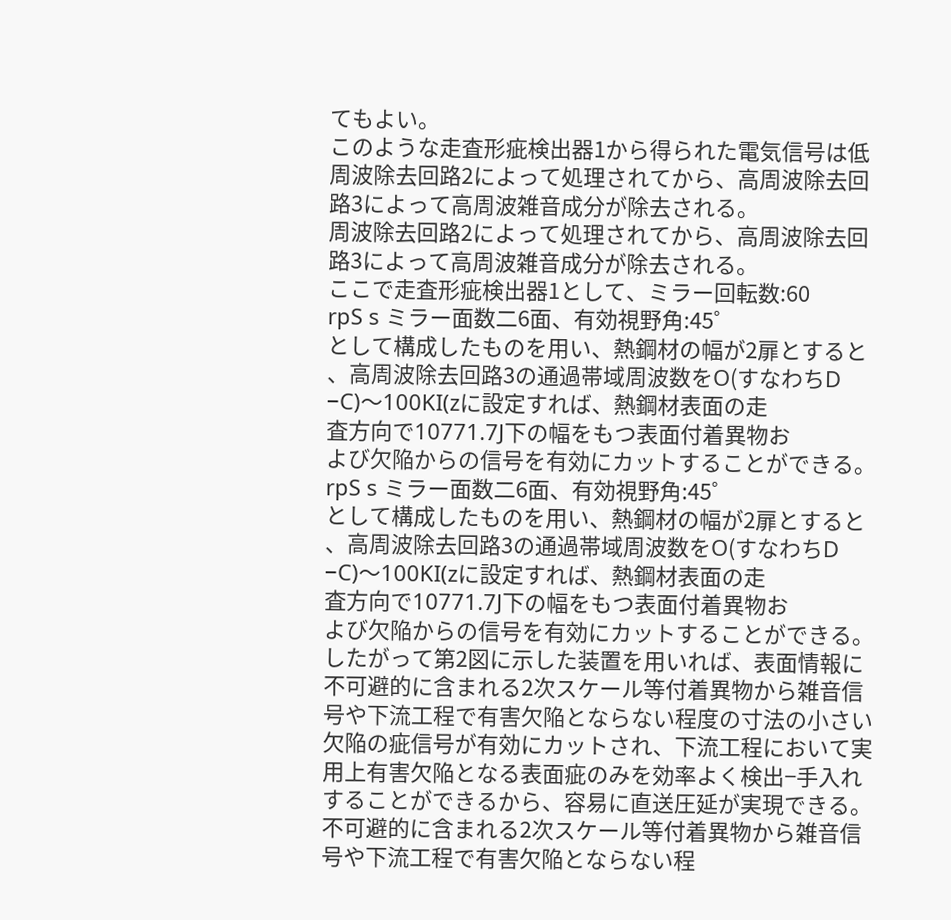てもよい。
このような走査形疵検出器1から得られた電気信号は低
周波除去回路2によって処理されてから、高周波除去回
路3によって高周波雑音成分が除去される。
周波除去回路2によって処理されてから、高周波除去回
路3によって高周波雑音成分が除去される。
ここで走査形疵検出器1として、ミラー回転数:60
rpS s ミラー面数二6面、有効視野角:45゜
として構成したものを用い、熱鋼材の幅が2扉とすると
、高周波除去回路3の通過帯域周波数をO(すなわちD
−C)〜100KI(zに設定すれば、熱鋼材表面の走
査方向で10771.7J下の幅をもつ表面付着異物お
よび欠陥からの信号を有効にカットすることができる。
rpS s ミラー面数二6面、有効視野角:45゜
として構成したものを用い、熱鋼材の幅が2扉とすると
、高周波除去回路3の通過帯域周波数をO(すなわちD
−C)〜100KI(zに設定すれば、熱鋼材表面の走
査方向で10771.7J下の幅をもつ表面付着異物お
よび欠陥からの信号を有効にカットすることができる。
したがって第2図に示した装置を用いれば、表面情報に
不可避的に含まれる2次スケール等付着異物から雑音信
号や下流工程で有害欠陥とならない程度の寸法の小さい
欠陥の疵信号が有効にカットされ、下流工程において実
用上有害欠陥となる表面疵のみを効率よく検出−手入れ
することができるから、容易に直送圧延が実現できる。
不可避的に含まれる2次スケール等付着異物から雑音信
号や下流工程で有害欠陥とならない程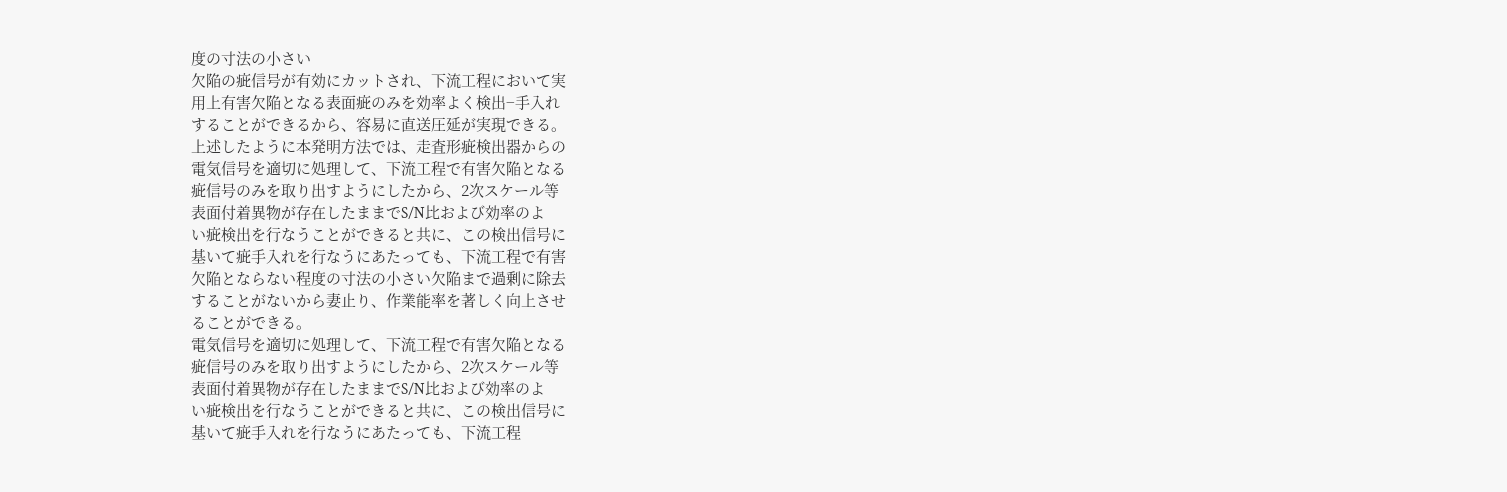度の寸法の小さい
欠陥の疵信号が有効にカットされ、下流工程において実
用上有害欠陥となる表面疵のみを効率よく検出−手入れ
することができるから、容易に直送圧延が実現できる。
上述したように本発明方法では、走査形疵検出器からの
電気信号を適切に処理して、下流工程で有害欠陥となる
疵信号のみを取り出すようにしたから、2次スケール等
表面付着異物が存在したままでS/N比および効率のよ
い疵検出を行なうことができると共に、この検出信号に
基いて疵手入れを行なうにあたっても、下流工程で有害
欠陥とならない程度の寸法の小さい欠陥まで過剰に除去
することがないから妻止り、作業能率を著しく向上させ
ることができる。
電気信号を適切に処理して、下流工程で有害欠陥となる
疵信号のみを取り出すようにしたから、2次スケール等
表面付着異物が存在したままでS/N比および効率のよ
い疵検出を行なうことができると共に、この検出信号に
基いて疵手入れを行なうにあたっても、下流工程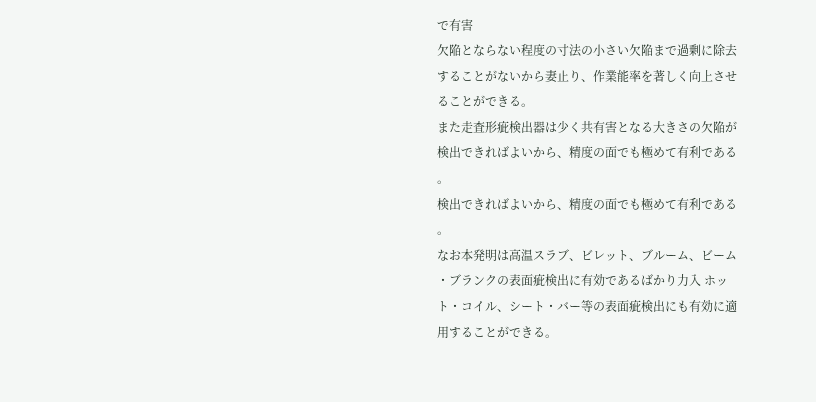で有害
欠陥とならない程度の寸法の小さい欠陥まで過剰に除去
することがないから妻止り、作業能率を著しく向上させ
ることができる。
また走査形疵検出器は少く共有害となる大きさの欠陥が
検出できればよいから、精度の面でも極めて有利である
。
検出できればよいから、精度の面でも極めて有利である
。
なお本発明は高温スラブ、ビレット、ブルーム、ビーム
・ブランクの表面疵検出に有効であるばかり力入 ホッ
ト・コイル、シート・バー等の表面疵検出にも有効に適
用することができる。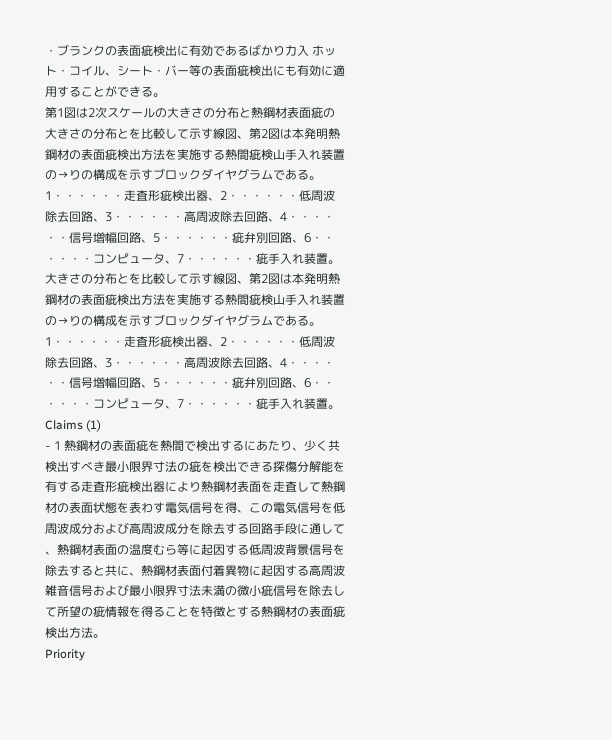・ブランクの表面疵検出に有効であるばかり力入 ホッ
ト・コイル、シート・バー等の表面疵検出にも有効に適
用することができる。
第1図は2次スケールの大きさの分布と熱鋼材表面疵の
大きさの分布とを比較して示す線図、第2図は本発明熱
鋼材の表面疵検出方法を実施する熱間疵検山手入れ装置
の→りの構成を示すブロックダイヤグラムである。 1・・・・・・走査形疵検出器、2・・・・・・低周波
除去回路、3・・・・・・高周波除去回路、4・・・・
・・信号増幅回路、5・・・・・・疵弁別回路、6・・
・・・・コンピュータ、7・・・・・・疵手入れ装置。
大きさの分布とを比較して示す線図、第2図は本発明熱
鋼材の表面疵検出方法を実施する熱間疵検山手入れ装置
の→りの構成を示すブロックダイヤグラムである。 1・・・・・・走査形疵検出器、2・・・・・・低周波
除去回路、3・・・・・・高周波除去回路、4・・・・
・・信号増幅回路、5・・・・・・疵弁別回路、6・・
・・・・コンピュータ、7・・・・・・疵手入れ装置。
Claims (1)
- 1 熱鋼材の表面疵を熱間で検出するにあたり、少く共
検出すべき最小限界寸法の疵を検出できる探傷分解能を
有する走査形疵検出器により熱鋼材表面を走査して熱鋼
材の表面状態を表わす電気信号を得、この電気信号を低
周波成分および高周波成分を除去する回路手段に通して
、熱鋼材表面の温度むら等に起因する低周波背景信号を
除去すると共に、熱鋼材表面付着異物に起因する高周波
雑音信号および最小限界寸法未満の微小疵信号を除去し
て所望の疵情報を得ることを特徴とする熱鋼材の表面疵
検出方法。
Priority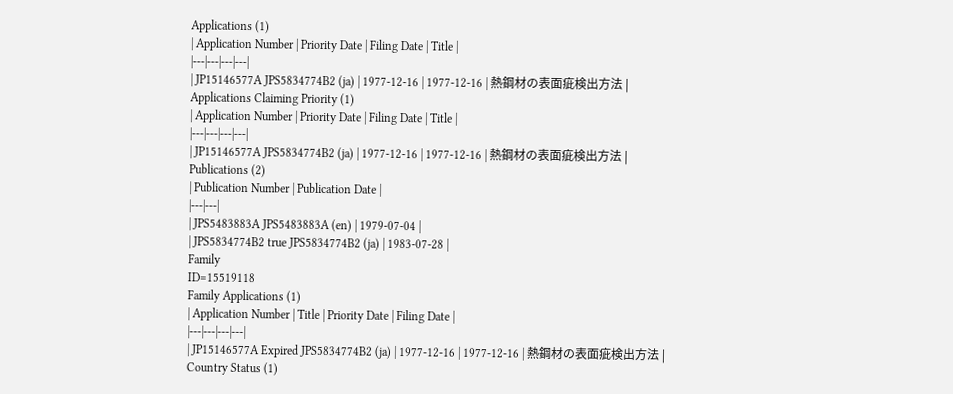Applications (1)
| Application Number | Priority Date | Filing Date | Title |
|---|---|---|---|
| JP15146577A JPS5834774B2 (ja) | 1977-12-16 | 1977-12-16 | 熱鋼材の表面疵検出方法 |
Applications Claiming Priority (1)
| Application Number | Priority Date | Filing Date | Title |
|---|---|---|---|
| JP15146577A JPS5834774B2 (ja) | 1977-12-16 | 1977-12-16 | 熱鋼材の表面疵検出方法 |
Publications (2)
| Publication Number | Publication Date |
|---|---|
| JPS5483883A JPS5483883A (en) | 1979-07-04 |
| JPS5834774B2 true JPS5834774B2 (ja) | 1983-07-28 |
Family
ID=15519118
Family Applications (1)
| Application Number | Title | Priority Date | Filing Date |
|---|---|---|---|
| JP15146577A Expired JPS5834774B2 (ja) | 1977-12-16 | 1977-12-16 | 熱鋼材の表面疵検出方法 |
Country Status (1)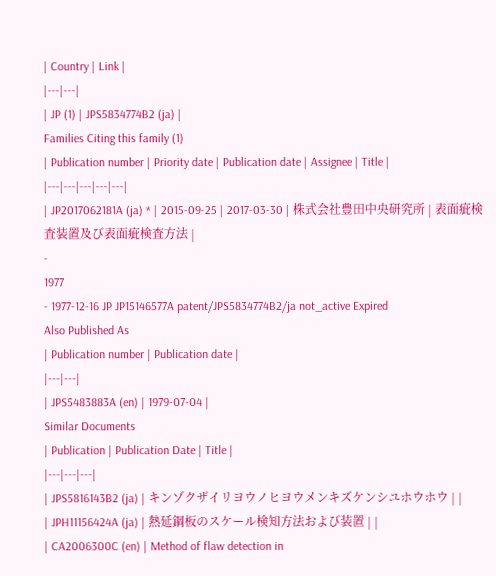| Country | Link |
|---|---|
| JP (1) | JPS5834774B2 (ja) |
Families Citing this family (1)
| Publication number | Priority date | Publication date | Assignee | Title |
|---|---|---|---|---|
| JP2017062181A (ja) * | 2015-09-25 | 2017-03-30 | 株式会社豊田中央研究所 | 表面疵検査装置及び表面疵検査方法 |
-
1977
- 1977-12-16 JP JP15146577A patent/JPS5834774B2/ja not_active Expired
Also Published As
| Publication number | Publication date |
|---|---|
| JPS5483883A (en) | 1979-07-04 |
Similar Documents
| Publication | Publication Date | Title |
|---|---|---|
| JPS5816143B2 (ja) | キンゾクザイリヨウノヒヨウメンキズケンシユホウホウ | |
| JPH11156424A (ja) | 熱延鋼板のスケール検知方法および装置 | |
| CA2006300C (en) | Method of flaw detection in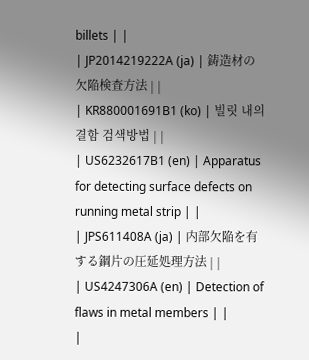billets | |
| JP2014219222A (ja) | 鋳造材の欠陥検査方法 | |
| KR880001691B1 (ko) | 빌릿 내의 결함 검색방법 | |
| US6232617B1 (en) | Apparatus for detecting surface defects on running metal strip | |
| JPS611408A (ja) | 内部欠陥を有する鋼片の圧延処理方法 | |
| US4247306A (en) | Detection of flaws in metal members | |
|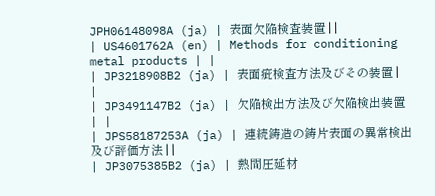JPH06148098A (ja) | 表面欠陥検査装置 | |
| US4601762A (en) | Methods for conditioning metal products | |
| JP3218908B2 (ja) | 表面疵検査方法及びその装置 | |
| JP3491147B2 (ja) | 欠陥検出方法及び欠陥検出装置 | |
| JPS58187253A (ja) | 連続鋳造の鋳片表面の異常検出及び評価方法 | |
| JP3075385B2 (ja) | 熱間圧延材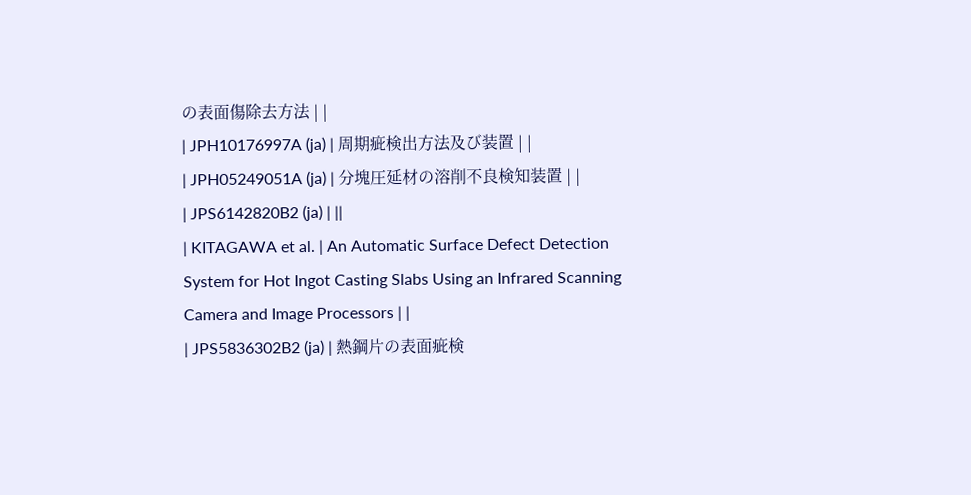の表面傷除去方法 | |
| JPH10176997A (ja) | 周期疵検出方法及び装置 | |
| JPH05249051A (ja) | 分塊圧延材の溶削不良検知装置 | |
| JPS6142820B2 (ja) | ||
| KITAGAWA et al. | An Automatic Surface Defect Detection System for Hot Ingot Casting Slabs Using an Infrared Scanning Camera and Image Processors | |
| JPS5836302B2 (ja) | 熱鋼片の表面疵検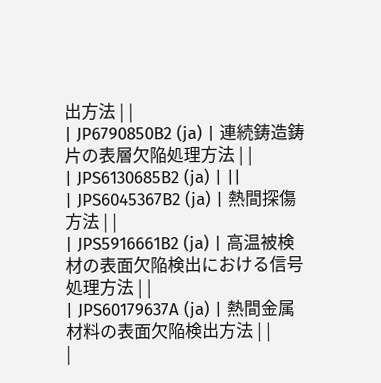出方法 | |
| JP6790850B2 (ja) | 連続鋳造鋳片の表層欠陥処理方法 | |
| JPS6130685B2 (ja) | ||
| JPS6045367B2 (ja) | 熱間探傷方法 | |
| JPS5916661B2 (ja) | 高温被検材の表面欠陥検出における信号処理方法 | |
| JPS60179637A (ja) | 熱間金属材料の表面欠陥検出方法 | |
|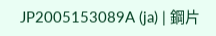JP2005153089A (ja) | 鋼片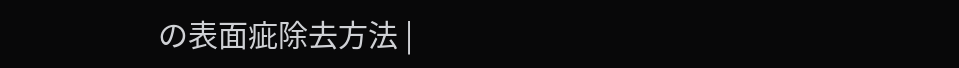の表面疵除去方法 |